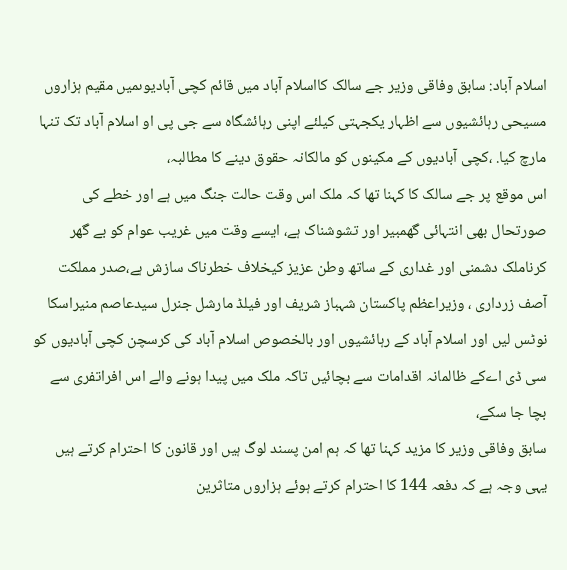اسلام آباد: سابق وفاقی وزیر جے سالک کااسلام آباد میں قائم کچی آبادیوںمیں مقیم ہزاروں مسیحی رہائشیوں سے اظہار یکجہتی کیلئے اپنی رہائشگاہ سے جی پی او اسلام آباد تک تنہا مارچ کیا. ،کچی آبادیوں کے مکینوں کو مالکانہ حقوق دینے کا مطالبہ،
اس موقع پر جے سالک کا کہنا تھا کہ ملک اس وقت حالت جنگ میں ہے اور خطے کی صورتحال بھی انتہائی گھمبیر اور تشوشناک ہے، ایسے وقت میں غریب عوام کو بے گھر کرناملک دشمنی اور غداری کے ساتھ وطن عزیز کیخلاف خطرناک سازش ہے،صدر مملکت آصف زرداری ، وزیراعظم پاکستان شہباز شریف اور فیلڈ مارشل جنرل سیدعاصم منیراسکا نوٹس لیں اور اسلام آباد کے رہائشیوں اور بالخصوص اسلام آباد کی کرسچن کچی آبادیوں کو سی ڈی اےکے ظالمانہ اقدامات سے بچائیں تاکہ ملک میں پیدا ہونے والے اس افراتفری سے بچا جا سکے،
سابق وفاقی وزیر کا مزید کہنا تھا کہ ہم امن پسند لوگ ہیں اور قانون کا احترام کرتے ہیں یہی وجہ ہے کہ دفعہ 144 کا احترام کرتے ہوئے ہزاروں متاثرین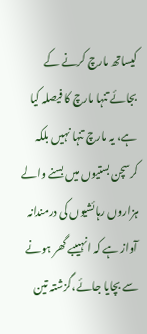کیساتھ مارچ کرنے کے بجائے تنہا مارچ کا فیصلہ کیا ہے، یہ مارچ تنہا نہیں بلکہ کرسچن بستیوں میں بسنے والے ہزاروں رہائشیوں کی درمندانہ آواز ہے کہ انہیںبے گھر ہونے سے بچایا جائے،گزشتہ تین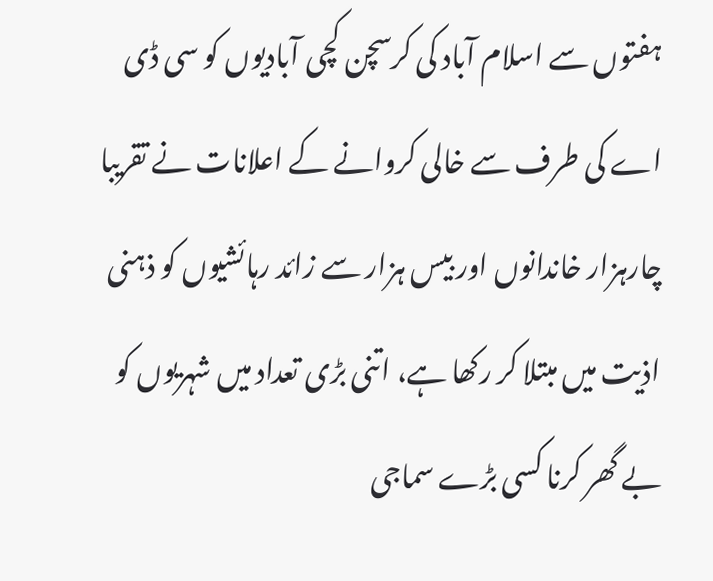ہفتوں سے اسلام آباد کی کرسچن کچی آبادیوں کو سی ڈی اے کی طرف سے خالی کروانے کے اعلانات نے تقریبا چارہزار خاندانوں اور بیس ہزار سے زائد رہائشیوں کو ذہنی اذیت میں مبتلا کر رکھا ہے، اتنی بڑی تعداد میں شہریوں کو بے گھر کرنا کسی بڑے سماجی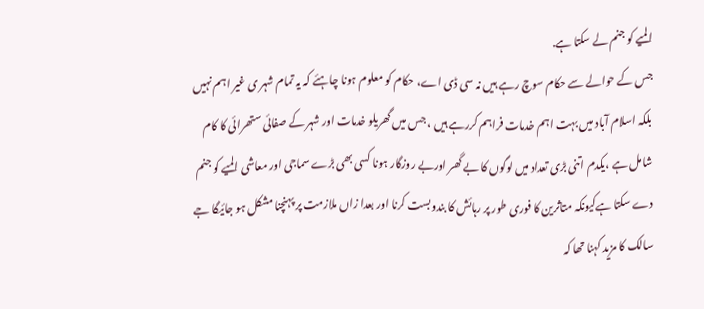المیے کو جنم لے سکتا ہے.
جس کے حوالے سے حکام سوچ رہے ہیں نہ سی ڈی اے، حکام کو معلوم ہونا چاہئے کہ یہ تمام شہر ی غیر اہم نہیں بلکہ اسلام آباد میں بہت اہم خدمات فراہم کررہے ہیں ، جس میں گھریلو خدمات اور شہر کے صفائی ستھرائی کا کام شامل ہے ،یکدم اتنی بڑی تعداد میں لوگوں کا بے گھر اوربے روزگار ہونا کسی بھی بڑے سماجی اور معاشی المیے کو جنم دے سکتا ہےکیونکہ متاثرین کا فوری طور پر رہائش کا بندوبست کرنا اور بعدا زاں ملازمت پر پہنچنا مشکل ہو جائیگا جے سالک کا مزید کہنا تھا کہ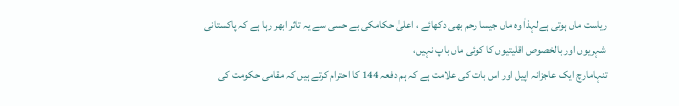ریاست ماں ہوتی ہےلہذاٰ وہ ماں جیسا رحم بھی دکھائے ، اعلیٰ حکامکی بے حسی سے یہ تاثر ابھر رہا ہے کہ پاکستانی شہریوں اور بالخصوص اقلیتیوں کا کوئی ماں باپ نہیں،
تنہامارچ ایک عاجزانہ اپیل اور اس بات کی علامت ہے کہ ہم دفعہ 144 کا احترام کرتے ہیں کہ مقامی حکومت کی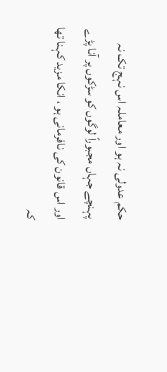حکم عدولی نہ ہو اور معاملہ اس نہج تک نہ پہنچے جہاں مجبوراً لوگوں کو سڑکوں پر آنا پڑے اور اس قانون کی نافرمانی ہو ، انکا مزید کہنا تھا کہ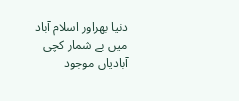دنیا بھراور اسلام آباد میں بے شمار کچی آبادیاں موجود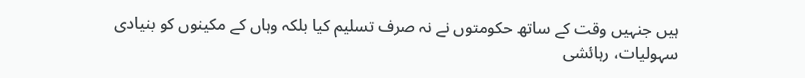ہیں جنہیں وقت کے ساتھ حکومتوں نے نہ صرف تسلیم کیا بلکہ وہاں کے مکینوں کو بنیادی سہولیات، رہائشی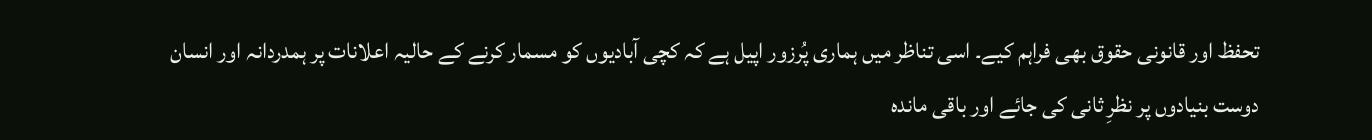تحفظ اور قانونی حقوق بھی فراہم کیے۔ اسی تناظر میں ہماری پُرزور اپیل ہے کہ کچی آبادیوں کو مسمار کرنے کے حالیہ اعلانات پر ہمدردانہ اور انسان دوست بنیادوں پر نظرِ ثانی کی جائے اور باقی ماندہ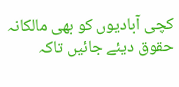کچی آبادیوں کو بھی مالکانہ حقوق دیئے جائیں تاکہ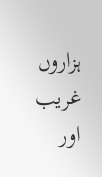ہزاروں غریب اور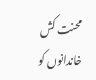محنت کش خاندانوں کو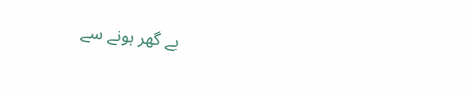بے گھر ہونے سے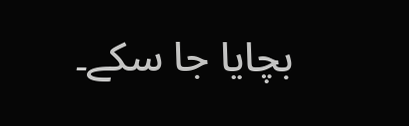بچایا جا سکے۔